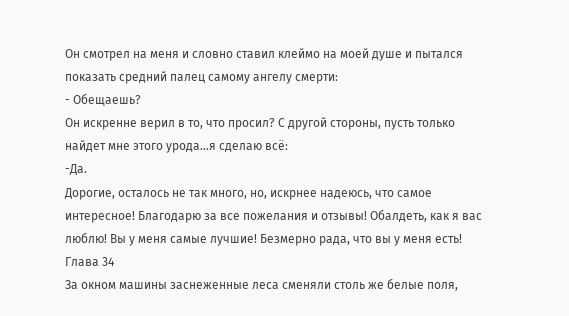Он смотрел на меня и словно ставил клеймо на моей душе и пытался показать средний палец самому ангелу смерти:
- Обещаешь?
Он искренне верил в то, что просил? С другой стороны, пусть только найдет мне этого урода…я сделаю всё:
-Да.
Дорогие, осталось не так много, но, искрнее надеюсь, что самое интересное! Благодарю за все пожелания и отзывы! Обалдеть, как я вас люблю! Вы у меня самые лучшие! Безмерно рада, что вы у меня есть!
Глава 34
За окном машины заснеженные леса сменяли столь же белые поля,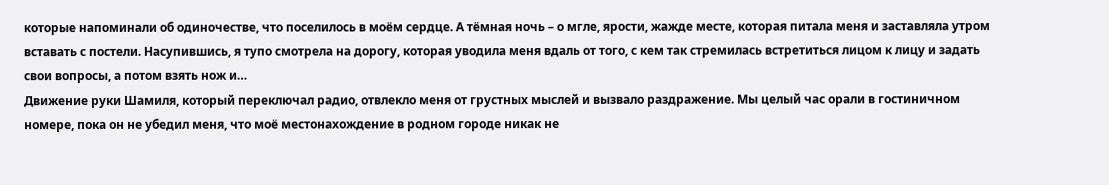которые напоминали об одиночестве, что поселилось в моём сердце. А тёмная ночь – о мгле, ярости, жажде месте, которая питала меня и заставляла утром вставать с постели. Насупившись, я тупо смотрела на дорогу, которая уводила меня вдаль от того, с кем так стремилась встретиться лицом к лицу и задать свои вопросы, а потом взять нож и…
Движение руки Шамиля, который переключал радио, отвлекло меня от грустных мыслей и вызвало раздражение. Мы целый час орали в гостиничном номере, пока он не убедил меня, что моё местонахождение в родном городе никак не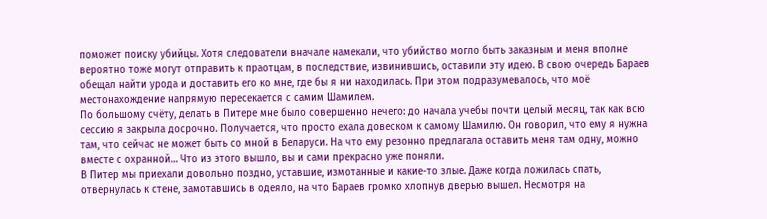поможет поиску убийцы. Хотя следователи вначале намекали, что убийство могло быть заказным и меня вполне вероятно тоже могут отправить к праотцам, в последствие, извинившись, оставили эту идею. В свою очередь Бараев обещал найти урода и доставить его ко мне, где бы я ни находилась. При этом подразумевалось, что моё местонахождение напрямую пересекается с самим Шамилем.
По большому счёту, делать в Питере мне было совершенно нечего: до начала учебы почти целый месяц, так как всю сессию я закрыла досрочно. Получается, что просто ехала довеском к самому Шамилю. Он говорил, что ему я нужна там, что сейчас не может быть со мной в Беларуси. На что ему резонно предлагала оставить меня там одну, можно вместе с охранной… Что из этого вышло, вы и сами прекрасно уже поняли.
В Питер мы приехали довольно поздно, уставшие, измотанные и какие-то злые. Даже когда ложилась спать, отвернулась к стене, замотавшись в одеяло, на что Бараев громко хлопнув дверью вышел. Несмотря на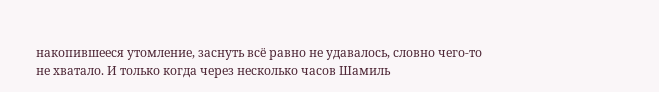накопившееся утомление, заснуть всё равно не удавалось, словно чего-то не хватало. И только когда через несколько часов Шамиль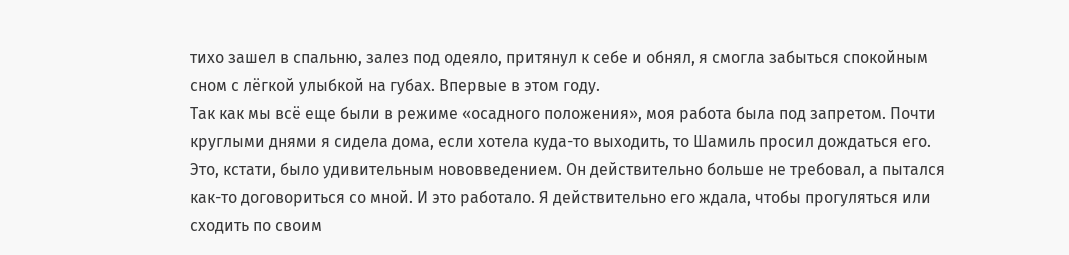тихо зашел в спальню, залез под одеяло, притянул к себе и обнял, я смогла забыться спокойным сном с лёгкой улыбкой на губах. Впервые в этом году.
Так как мы всё еще были в режиме «осадного положения», моя работа была под запретом. Почти круглыми днями я сидела дома, если хотела куда-то выходить, то Шамиль просил дождаться его. Это, кстати, было удивительным нововведением. Он действительно больше не требовал, а пытался как-то договориться со мной. И это работало. Я действительно его ждала, чтобы прогуляться или сходить по своим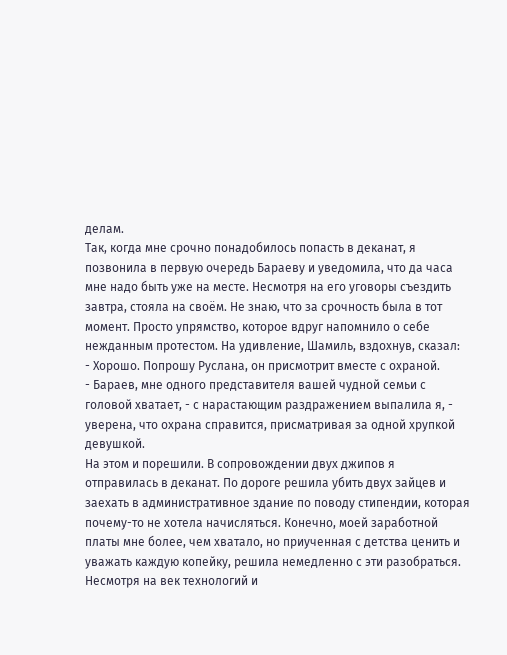делам.
Так, когда мне срочно понадобилось попасть в деканат, я позвонила в первую очередь Бараеву и уведомила, что да часа мне надо быть уже на месте. Несмотря на его уговоры съездить завтра, стояла на своём. Не знаю, что за срочность была в тот момент. Просто упрямство, которое вдруг напомнило о себе нежданным протестом. На удивление, Шамиль, вздохнув, сказал:
- Хорошо. Попрошу Руслана, он присмотрит вместе с охраной.
- Бараев, мне одного представителя вашей чудной семьи с головой хватает, - с нарастающим раздражением выпалила я, - уверена, что охрана справится, присматривая за одной хрупкой девушкой.
На этом и порешили. В сопровождении двух джипов я отправилась в деканат. По дороге решила убить двух зайцев и заехать в административное здание по поводу стипендии, которая почему-то не хотела начисляться. Конечно, моей заработной платы мне более, чем хватало, но приученная с детства ценить и уважать каждую копейку, решила немедленно с эти разобраться. Несмотря на век технологий и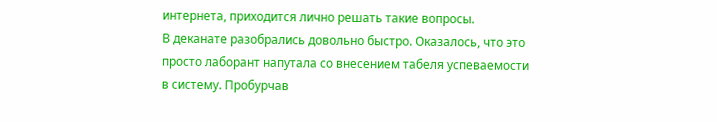интернета, приходится лично решать такие вопросы.
В деканате разобрались довольно быстро. Оказалось, что это просто лаборант напутала со внесением табеля успеваемости в систему. Пробурчав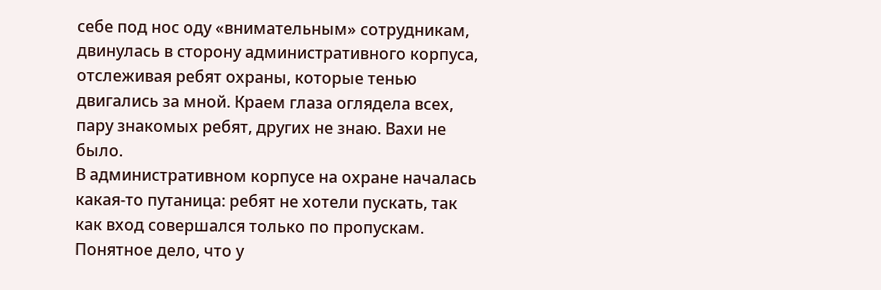себе под нос оду «внимательным» сотрудникам, двинулась в сторону административного корпуса, отслеживая ребят охраны, которые тенью двигались за мной. Краем глаза оглядела всех, пару знакомых ребят, других не знаю. Вахи не было.
В административном корпусе на охране началась какая-то путаница: ребят не хотели пускать, так как вход совершался только по пропускам. Понятное дело, что у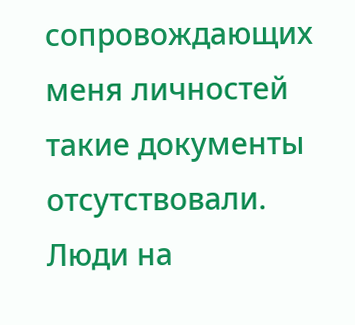сопровождающих меня личностей такие документы отсутствовали. Люди на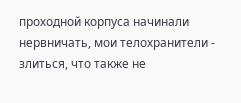проходной корпуса начинали нервничать, мои телохранители - злиться, что также не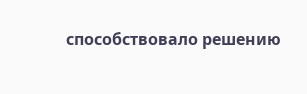способствовало решению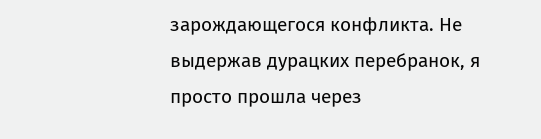зарождающегося конфликта. Не выдержав дурацких перебранок, я просто прошла через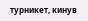турникет, кинув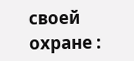своей охране :